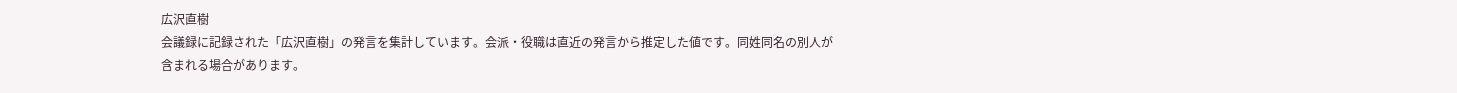広沢直樹
会議録に記録された「広沢直樹」の発言を集計しています。会派・役職は直近の発言から推定した値です。同姓同名の別人が含まれる場合があります。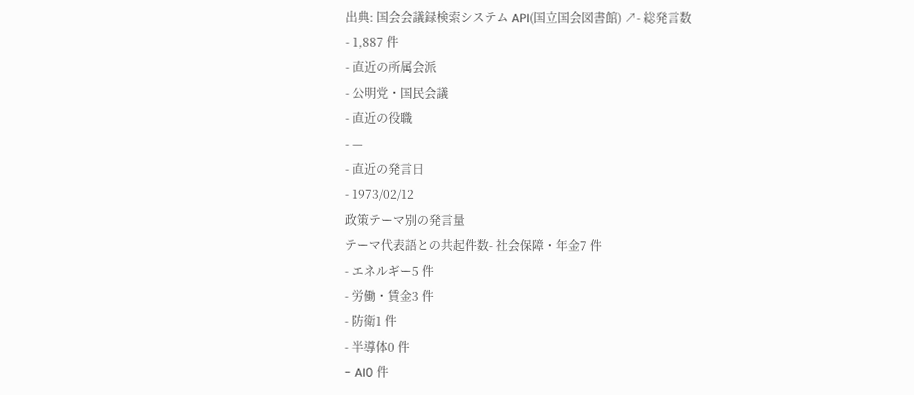出典: 国会会議録検索システム API(国立国会図書館) ↗- 総発言数
- 1,887 件
- 直近の所属会派
- 公明党・国民会議
- 直近の役職
- —
- 直近の発言日
- 1973/02/12
政策テーマ別の発言量
テーマ代表語との共起件数- 社会保障・年金7 件
- エネルギー5 件
- 労働・賃金3 件
- 防衛1 件
- 半導体0 件
- AI0 件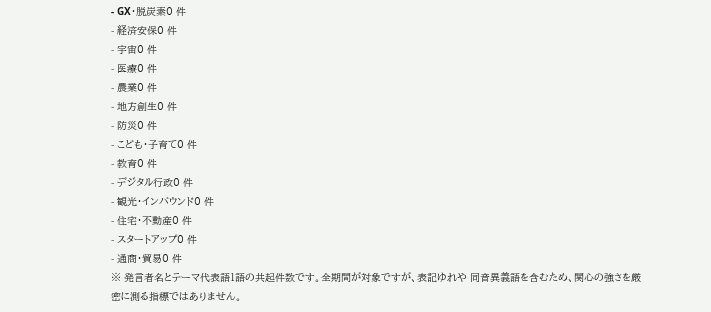- GX・脱炭素0 件
- 経済安保0 件
- 宇宙0 件
- 医療0 件
- 農業0 件
- 地方創生0 件
- 防災0 件
- こども・子育て0 件
- 教育0 件
- デジタル行政0 件
- 観光・インバウンド0 件
- 住宅・不動産0 件
- スタートアップ0 件
- 通商・貿易0 件
※ 発言者名とテーマ代表語1語の共起件数です。全期間が対象ですが、表記ゆれや 同音異義語を含むため、関心の強さを厳密に測る指標ではありません。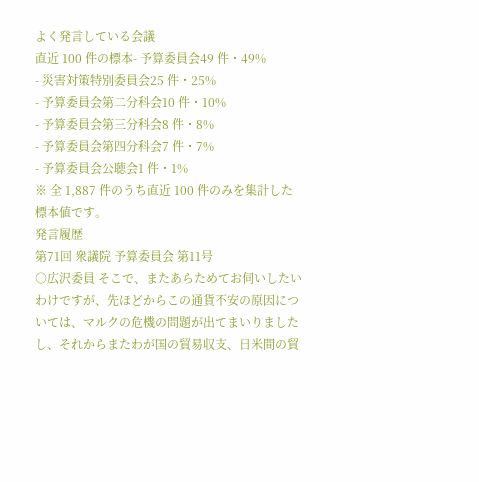よく発言している会議
直近 100 件の標本- 予算委員会49 件・49%
- 災害対策特別委員会25 件・25%
- 予算委員会第二分科会10 件・10%
- 予算委員会第三分科会8 件・8%
- 予算委員会第四分科会7 件・7%
- 予算委員会公聴会1 件・1%
※ 全 1,887 件のうち直近 100 件のみを集計した標本値です。
発言履歴
第71回 衆議院 予算委員会 第11号
○広沢委員 そこで、またあらためてお伺いしたいわけですが、先ほどからこの通貨不安の原因については、マルクの危機の問題が出てまいりましたし、それからまたわが国の貿易収支、日米間の貿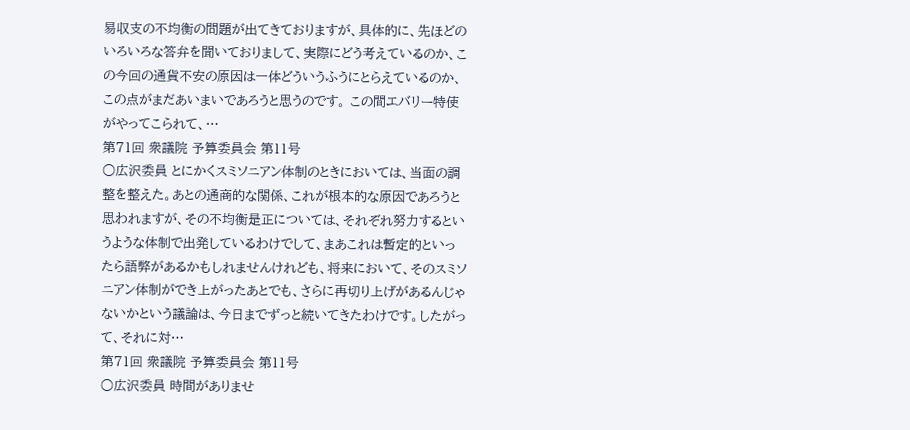易収支の不均衡の問題が出てきておりますが、具体的に、先ほどのいろいろな答弁を聞いておりまして、実際にどう考えているのか、この今回の通貨不安の原因は一体どういうふうにとらえているのか、この点がまだあいまいであろうと思うのです。 この間エバリー特使がやってこられて、…
第71回 衆議院 予算委員会 第11号
○広沢委員 とにかくスミソニアン体制のときにおいては、当面の調整を整えた。あとの通商的な関係、これが根本的な原因であろうと思われますが、その不均衡是正については、それぞれ努力するというような体制で出発しているわけでして、まあこれは暫定的といったら語弊があるかもしれませんけれども、将来において、そのスミソニアン体制ができ上がったあとでも、さらに再切り上げがあるんじゃないかという議論は、今日までずっと続いてきたわけです。したがって、それに対…
第71回 衆議院 予算委員会 第11号
○広沢委員 時間がありませ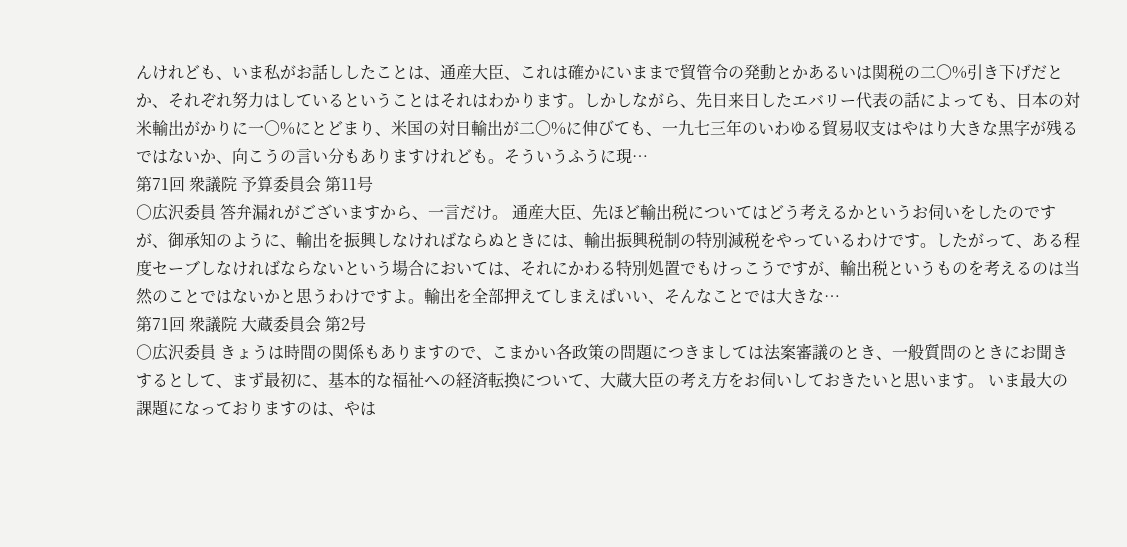んけれども、いま私がお話ししたことは、通産大臣、これは確かにいままで貿管令の発動とかあるいは関税の二〇%引き下げだとか、それぞれ努力はしているということはそれはわかります。しかしながら、先日来日したエバリー代表の話によっても、日本の対米輸出がかりに一〇%にとどまり、米国の対日輸出が二〇%に伸びても、一九七三年のいわゆる貿易収支はやはり大きな黒字が残るではないか、向こうの言い分もありますけれども。そういうふうに現…
第71回 衆議院 予算委員会 第11号
○広沢委員 答弁漏れがございますから、一言だけ。 通産大臣、先ほど輸出税についてはどう考えるかというお伺いをしたのですが、御承知のように、輸出を振興しなければならぬときには、輸出振興税制の特別減税をやっているわけです。したがって、ある程度セーブしなければならないという場合においては、それにかわる特別処置でもけっこうですが、輸出税というものを考えるのは当然のことではないかと思うわけですよ。輸出を全部押えてしまえばいい、そんなことでは大きな…
第71回 衆議院 大蔵委員会 第2号
○広沢委員 きょうは時間の関係もありますので、こまかい各政策の問題につきましては法案審議のとき、一般質問のときにお聞きするとして、まず最初に、基本的な福祉への経済転換について、大蔵大臣の考え方をお伺いしておきたいと思います。 いま最大の課題になっておりますのは、やは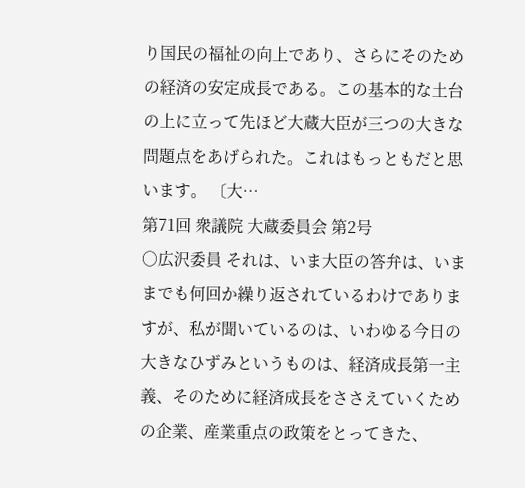り国民の福祉の向上であり、さらにそのための経済の安定成長である。この基本的な土台の上に立って先ほど大蔵大臣が三つの大きな問題点をあげられた。これはもっともだと思います。 〔大…
第71回 衆議院 大蔵委員会 第2号
○広沢委員 それは、いま大臣の答弁は、いままでも何回か繰り返されているわけでありますが、私が聞いているのは、いわゆる今日の大きなひずみというものは、経済成長第一主義、そのために経済成長をささえていくための企業、産業重点の政策をとってきた、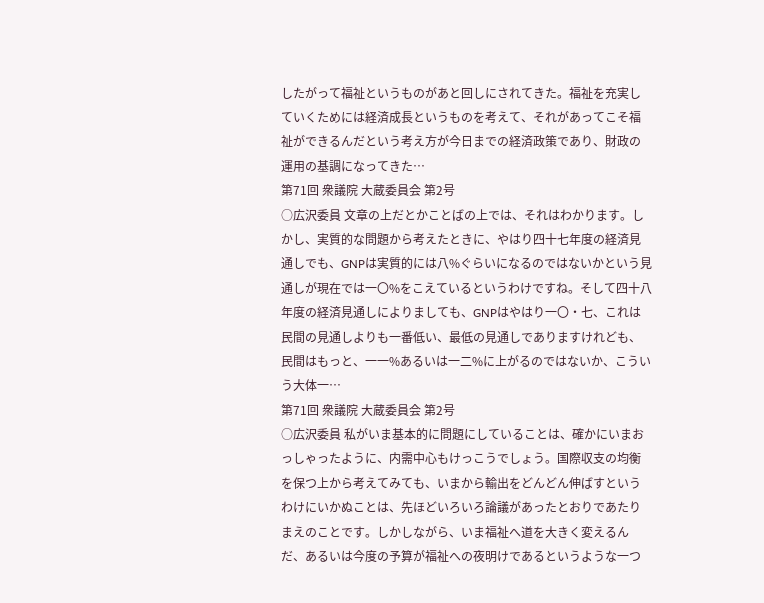したがって福祉というものがあと回しにされてきた。福祉を充実していくためには経済成長というものを考えて、それがあってこそ福祉ができるんだという考え方が今日までの経済政策であり、財政の運用の基調になってきた…
第71回 衆議院 大蔵委員会 第2号
○広沢委員 文章の上だとかことばの上では、それはわかります。しかし、実質的な問題から考えたときに、やはり四十七年度の経済見通しでも、GNPは実質的には八%ぐらいになるのではないかという見通しが現在では一〇%をこえているというわけですね。そして四十八年度の経済見通しによりましても、GNPはやはり一〇・七、これは民間の見通しよりも一番低い、最低の見通しでありますけれども、民間はもっと、一一%あるいは一二%に上がるのではないか、こういう大体一…
第71回 衆議院 大蔵委員会 第2号
○広沢委員 私がいま基本的に問題にしていることは、確かにいまおっしゃったように、内需中心もけっこうでしょう。国際収支の均衡を保つ上から考えてみても、いまから輸出をどんどん伸ばすというわけにいかぬことは、先ほどいろいろ論議があったとおりであたりまえのことです。しかしながら、いま福祉へ道を大きく変えるんだ、あるいは今度の予算が福祉への夜明けであるというような一つ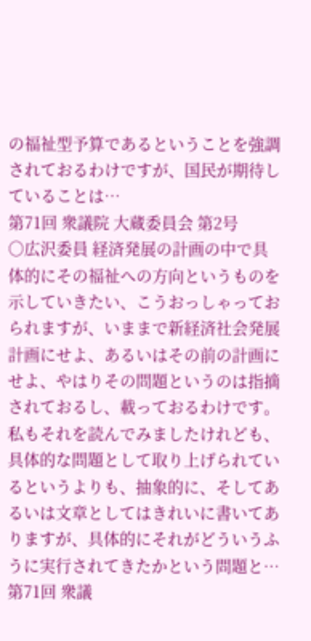の福祉型予算であるということを強調されておるわけですが、国民が期待していることは…
第71回 衆議院 大蔵委員会 第2号
○広沢委員 経済発展の計画の中で具体的にその福祉への方向というものを示していきたい、こうおっしゃっておられますが、いままで新経済社会発展計画にせよ、あるいはその前の計画にせよ、やはりその問題というのは指摘されておるし、載っておるわけです。私もそれを読んでみましたけれども、具体的な問題として取り上げられているというよりも、抽象的に、そしてあるいは文章としてはきれいに書いてありますが、具体的にそれがどういうふうに実行されてきたかという問題と…
第71回 衆議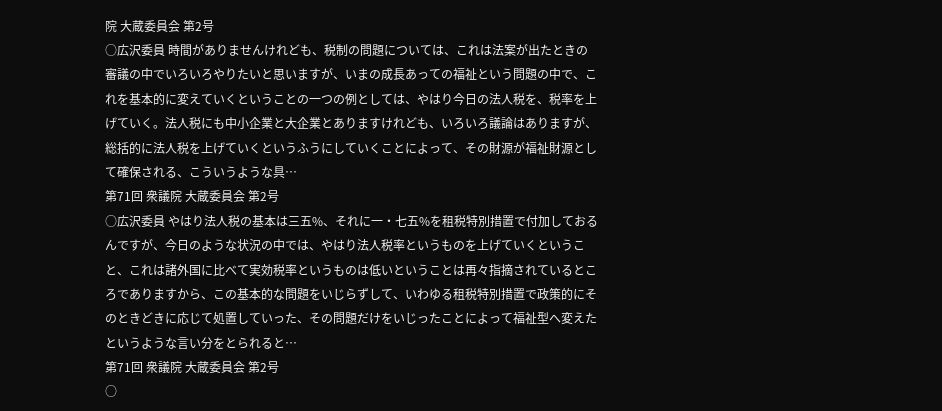院 大蔵委員会 第2号
○広沢委員 時間がありませんけれども、税制の問題については、これは法案が出たときの審議の中でいろいろやりたいと思いますが、いまの成長あっての福祉という問題の中で、これを基本的に変えていくということの一つの例としては、やはり今日の法人税を、税率を上げていく。法人税にも中小企業と大企業とありますけれども、いろいろ議論はありますが、総括的に法人税を上げていくというふうにしていくことによって、その財源が福祉財源として確保される、こういうような具…
第71回 衆議院 大蔵委員会 第2号
○広沢委員 やはり法人税の基本は三五%、それに一・七五%を租税特別措置で付加しておるんですが、今日のような状況の中では、やはり法人税率というものを上げていくということ、これは諸外国に比べて実効税率というものは低いということは再々指摘されているところでありますから、この基本的な問題をいじらずして、いわゆる租税特別措置で政策的にそのときどきに応じて処置していった、その問題だけをいじったことによって福祉型へ変えたというような言い分をとられると…
第71回 衆議院 大蔵委員会 第2号
○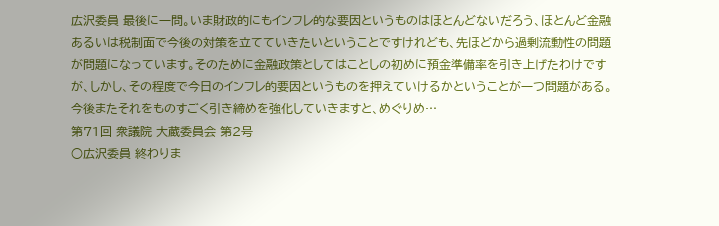広沢委員 最後に一問。いま財政的にもインフレ的な要因というものはほとんどないだろう、ほとんど金融あるいは税制面で今後の対策を立てていきたいということですけれども、先ほどから過剰流動性の問題が問題になっています。そのために金融政策としてはことしの初めに預金準備率を引き上げたわけですが、しかし、その程度で今日のインフレ的要因というものを押えていけるかということが一つ問題がある。今後またそれをものすごく引き締めを強化していきますと、めぐりめ…
第71回 衆議院 大蔵委員会 第2号
○広沢委員 終わりま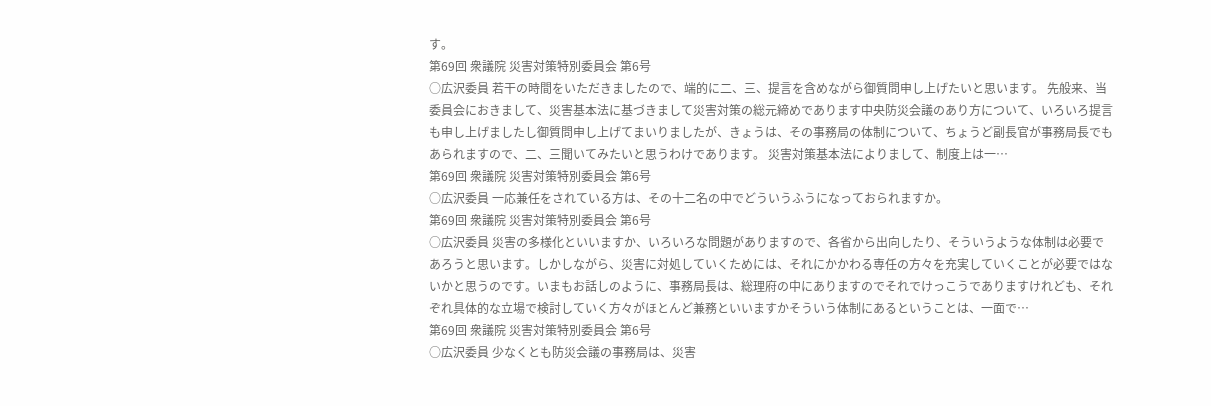す。
第69回 衆議院 災害対策特別委員会 第6号
○広沢委員 若干の時間をいただきましたので、端的に二、三、提言を含めながら御質問申し上げたいと思います。 先般来、当委員会におきまして、災害基本法に基づきまして災害対策の総元締めであります中央防災会議のあり方について、いろいろ提言も申し上げましたし御質問申し上げてまいりましたが、きょうは、その事務局の体制について、ちょうど副長官が事務局長でもあられますので、二、三聞いてみたいと思うわけであります。 災害対策基本法によりまして、制度上は一…
第69回 衆議院 災害対策特別委員会 第6号
○広沢委員 一応兼任をされている方は、その十二名の中でどういうふうになっておられますか。
第69回 衆議院 災害対策特別委員会 第6号
○広沢委員 災害の多様化といいますか、いろいろな問題がありますので、各省から出向したり、そういうような体制は必要であろうと思います。しかしながら、災害に対処していくためには、それにかかわる専任の方々を充実していくことが必要ではないかと思うのです。いまもお話しのように、事務局長は、総理府の中にありますのでそれでけっこうでありますけれども、それぞれ具体的な立場で検討していく方々がほとんど兼務といいますかそういう体制にあるということは、一面で…
第69回 衆議院 災害対策特別委員会 第6号
○広沢委員 少なくとも防災会議の事務局は、災害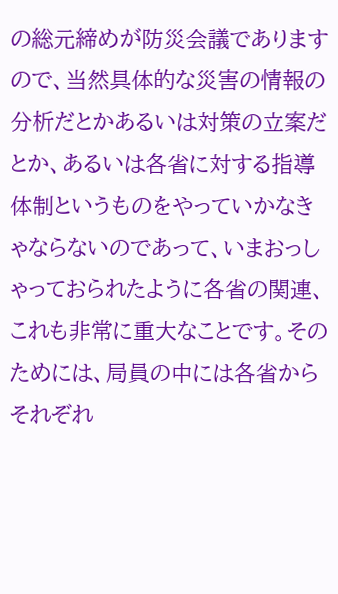の総元締めが防災会議でありますので、当然具体的な災害の情報の分析だとかあるいは対策の立案だとか、あるいは各省に対する指導体制というものをやっていかなきゃならないのであって、いまおっしゃっておられたように各省の関連、これも非常に重大なことです。そのためには、局員の中には各省からそれぞれ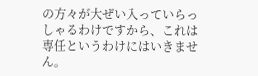の方々が大ぜい入っていらっしゃるわけですから、これは専任というわけにはいきません。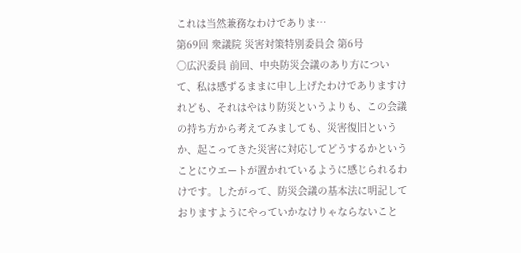これは当然兼務なわけでありま…
第69回 衆議院 災害対策特別委員会 第6号
○広沢委員 前回、中央防災会議のあり方について、私は感ずるままに申し上げたわけでありますけれども、それはやはり防災というよりも、この会議の持ち方から考えてみましても、災害復旧というか、起こってきた災害に対応してどうするかということにウエートが置かれているように感じられるわけです。したがって、防災会議の基本法に明記しておりますようにやっていかなけりゃならないこと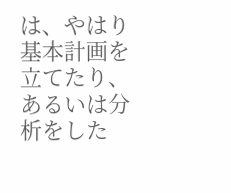は、やはり基本計画を立てたり、あるいは分析をした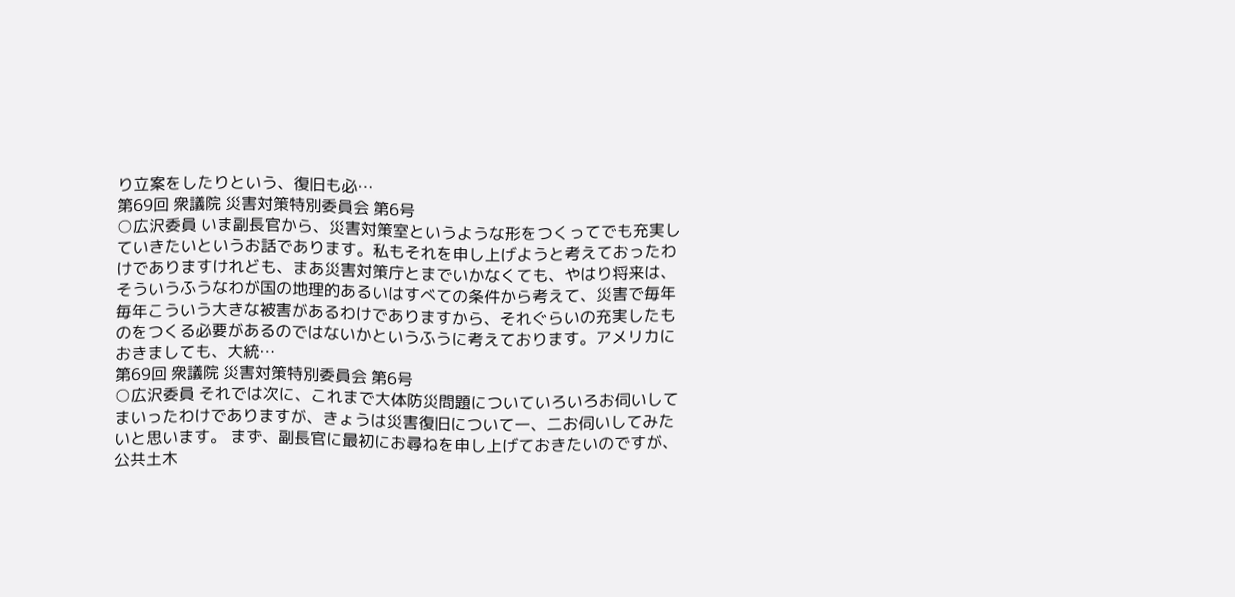り立案をしたりという、復旧も必…
第69回 衆議院 災害対策特別委員会 第6号
○広沢委員 いま副長官から、災害対策室というような形をつくってでも充実していきたいというお話であります。私もそれを申し上げようと考えておったわけでありますけれども、まあ災害対策庁とまでいかなくても、やはり将来は、そういうふうなわが国の地理的あるいはすべての条件から考えて、災害で毎年毎年こういう大きな被害があるわけでありますから、それぐらいの充実したものをつくる必要があるのではないかというふうに考えております。アメリカにおきましても、大統…
第69回 衆議院 災害対策特別委員会 第6号
○広沢委員 それでは次に、これまで大体防災問題についていろいろお伺いしてまいったわけでありますが、きょうは災害復旧について一、二お伺いしてみたいと思います。 まず、副長官に最初にお尋ねを申し上げておきたいのですが、公共土木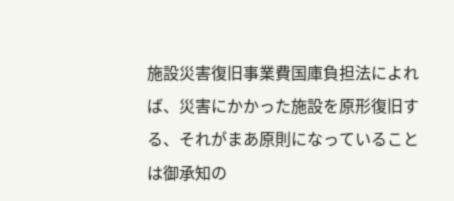施設災害復旧事業費国庫負担法によれば、災害にかかった施設を原形復旧する、それがまあ原則になっていることは御承知の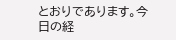とおりであります。今日の経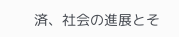済、社会の進展とそ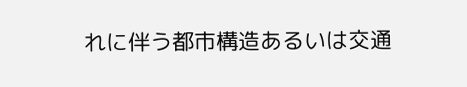れに伴う都市構造あるいは交通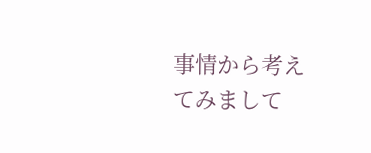事情から考えてみまして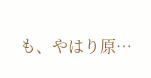も、やはり原…